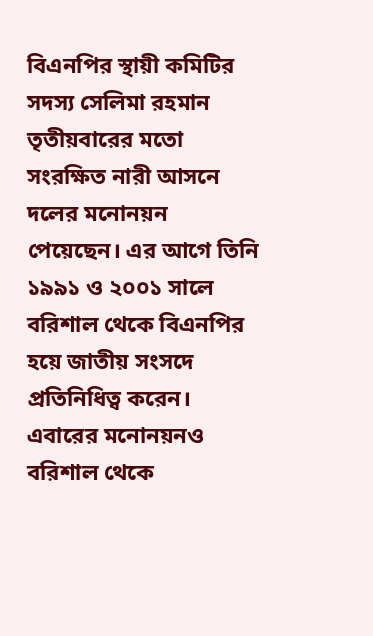বিএনপির স্থায়ী কমিটির সদস্য সেলিমা রহমান তৃতীয়বারের মতো সংরক্ষিত নারী আসনে দলের মনোনয়ন পেয়েছেন। এর আগে তিনি ১৯৯১ ও ২০০১ সালে বরিশাল থেকে বিএনপির হয়ে জাতীয় সংসদে প্রতিনিধিত্ব করেন। এবারের মনোনয়নও বরিশাল থেকে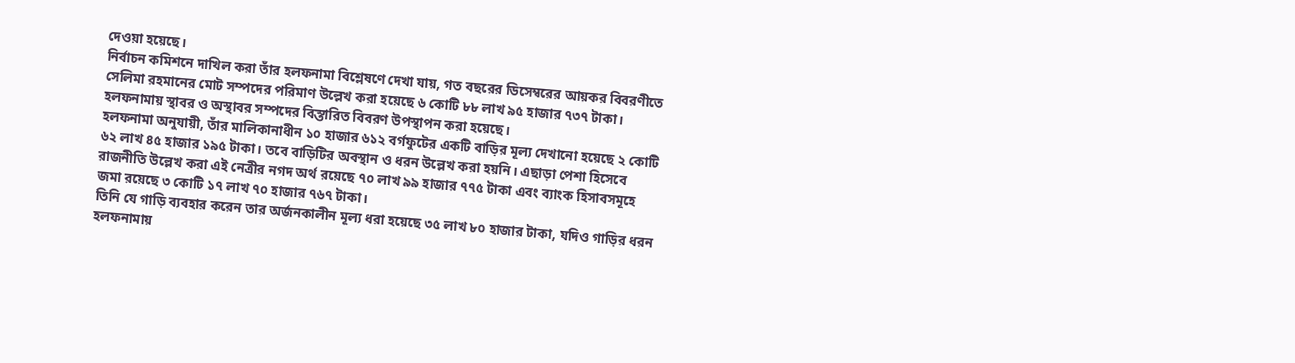দেওয়া হয়েছে।
নির্বাচন কমিশনে দাখিল করা তাঁর হলফনামা বিশ্লেষণে দেখা যায়, গত বছরের ডিসেম্বরের আয়কর বিবরণীতে সেলিমা রহমানের মোট সম্পদের পরিমাণ উল্লেখ করা হয়েছে ৬ কোটি ৮৮ লাখ ৯৫ হাজার ৭৩৭ টাকা। হলফনামায় স্থাবর ও অস্থাবর সম্পদের বিস্তারিত বিবরণ উপস্থাপন করা হয়েছে।
হলফনামা অনুযায়ী, তাঁর মালিকানাধীন ১০ হাজার ৬১২ বর্গফুটের একটি বাড়ির মূল্য দেখানো হয়েছে ২ কোটি ৬২ লাখ ৪৫ হাজার ১৯৫ টাকা। তবে বাড়িটির অবস্থান ও ধরন উল্লেখ করা হয়নি। এছাড়া পেশা হিসেবে রাজনীতি উল্লেখ করা এই নেত্রীর নগদ অর্থ রয়েছে ৭০ লাখ ৯৯ হাজার ৭৭৫ টাকা এবং ব্যাংক হিসাবসমূহে জমা রয়েছে ৩ কোটি ১৭ লাখ ৭০ হাজার ৭৬৭ টাকা।
তিনি যে গাড়ি ব্যবহার করেন তার অর্জনকালীন মূল্য ধরা হয়েছে ৩৫ লাখ ৮০ হাজার টাকা, যদিও গাড়ির ধরন হলফনামায়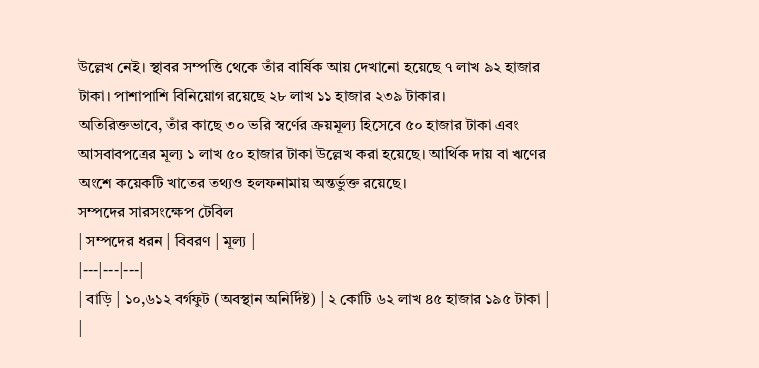উল্লেখ নেই। স্থাবর সম্পত্তি থেকে তাঁর বার্ষিক আয় দেখানো হয়েছে ৭ লাখ ৯২ হাজার টাকা। পাশাপাশি বিনিয়োগ রয়েছে ২৮ লাখ ১১ হাজার ২৩৯ টাকার।
অতিরিক্তভাবে, তাঁর কাছে ৩০ ভরি স্বর্ণের ক্রয়মূল্য হিসেবে ৫০ হাজার টাকা এবং আসবাবপত্রের মূল্য ১ লাখ ৫০ হাজার টাকা উল্লেখ করা হয়েছে। আর্থিক দায় বা ঋণের অংশে কয়েকটি খাতের তথ্যও হলফনামায় অন্তর্ভুক্ত রয়েছে।
সম্পদের সারসংক্ষেপ টেবিল
| সম্পদের ধরন | বিবরণ | মূল্য |
|---|---|---|
| বাড়ি | ১০,৬১২ বর্গফুট (অবস্থান অনির্দিষ্ট) | ২ কোটি ৬২ লাখ ৪৫ হাজার ১৯৫ টাকা |
|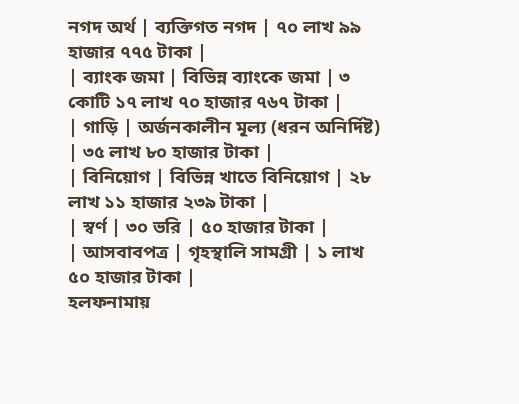নগদ অর্থ | ব্যক্তিগত নগদ | ৭০ লাখ ৯৯ হাজার ৭৭৫ টাকা |
| ব্যাংক জমা | বিভিন্ন ব্যাংকে জমা | ৩ কোটি ১৭ লাখ ৭০ হাজার ৭৬৭ টাকা |
| গাড়ি | অর্জনকালীন মূল্য (ধরন অনির্দিষ্ট) | ৩৫ লাখ ৮০ হাজার টাকা |
| বিনিয়োগ | বিভিন্ন খাতে বিনিয়োগ | ২৮ লাখ ১১ হাজার ২৩৯ টাকা |
| স্বর্ণ | ৩০ ভরি | ৫০ হাজার টাকা |
| আসবাবপত্র | গৃহস্থালি সামগ্রী | ১ লাখ ৫০ হাজার টাকা |
হলফনামায়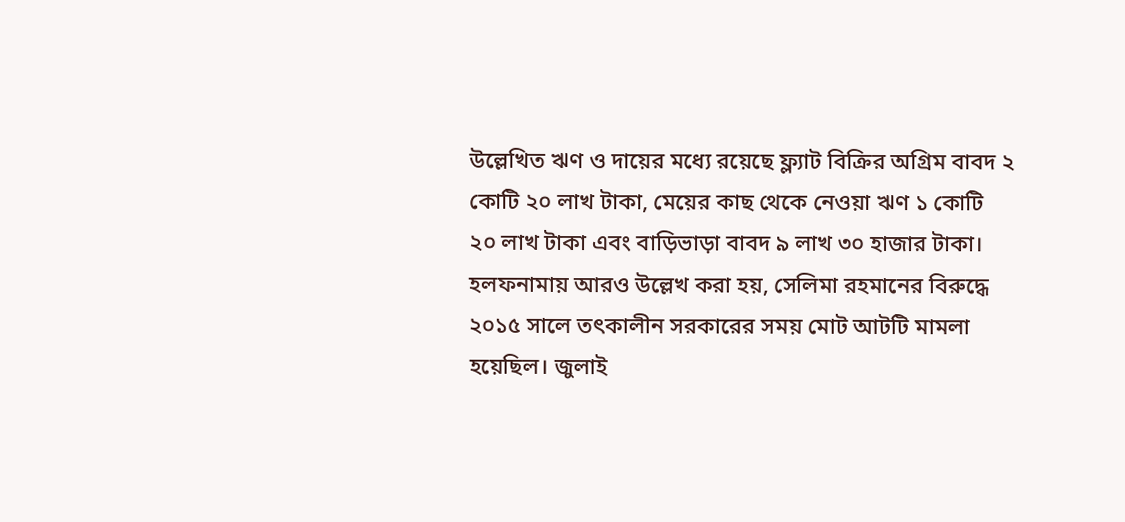উল্লেখিত ঋণ ও দায়ের মধ্যে রয়েছে ফ্ল্যাট বিক্রির অগ্রিম বাবদ ২ কোটি ২০ লাখ টাকা, মেয়ের কাছ থেকে নেওয়া ঋণ ১ কোটি ২০ লাখ টাকা এবং বাড়িভাড়া বাবদ ৯ লাখ ৩০ হাজার টাকা।
হলফনামায় আরও উল্লেখ করা হয়, সেলিমা রহমানের বিরুদ্ধে ২০১৫ সালে তৎকালীন সরকারের সময় মোট আটটি মামলা হয়েছিল। জুলাই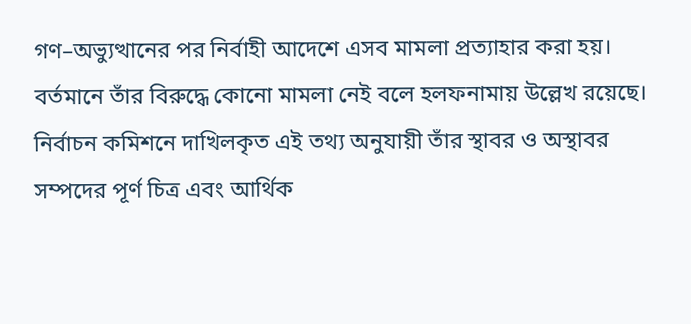গণ–অভ্যুত্থানের পর নির্বাহী আদেশে এসব মামলা প্রত্যাহার করা হয়। বর্তমানে তাঁর বিরুদ্ধে কোনো মামলা নেই বলে হলফনামায় উল্লেখ রয়েছে।
নির্বাচন কমিশনে দাখিলকৃত এই তথ্য অনুযায়ী তাঁর স্থাবর ও অস্থাবর সম্পদের পূর্ণ চিত্র এবং আর্থিক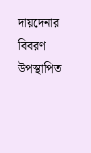দায়দেনার বিবরণ উপস্থাপিত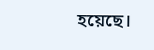হয়েছে।